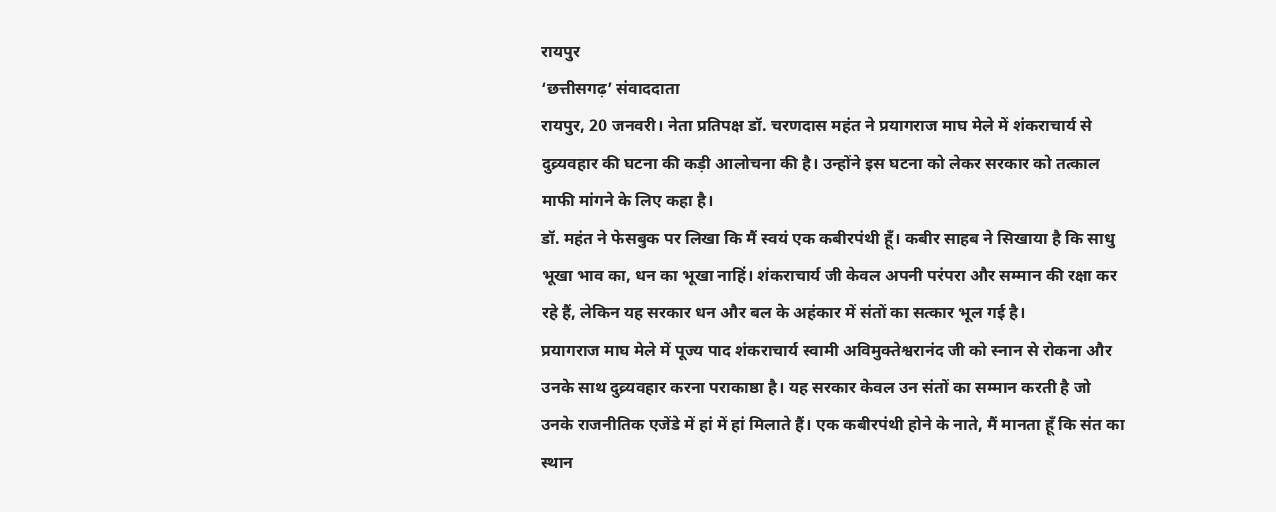रायपुर
‘छत्तीसगढ़’ संवाददाता
रायपुर, 20 जनवरी। नेता प्रतिपक्ष डॉ. चरणदास महंत ने प्रयागराज माघ मेले में शंकराचार्य से दुव्र्यवहार की घटना की कड़ी आलोचना की है। उन्होंने इस घटना को लेकर सरकार को तत्काल माफी मांगने के लिए कहा है।
डॉ. महंत ने फेसबुक पर लिखा कि मैं स्वयं एक कबीरपंथी हूँ। कबीर साहब ने सिखाया है कि साधु भूखा भाव का, धन का भूखा नाहिं। शंकराचार्य जी केवल अपनी परंपरा और सम्मान की रक्षा कर रहे हैं, लेकिन यह सरकार धन और बल के अहंकार में संतों का सत्कार भूल गई है।
प्रयागराज माघ मेले में पूज्य पाद शंकराचार्य स्वामी अविमुक्तेश्वरानंद जी को स्नान से रोकना और उनके साथ दुव्र्यवहार करना पराकाष्ठा है। यह सरकार केवल उन संतों का सम्मान करती है जो उनके राजनीतिक एजेंडे में हां में हां मिलाते हैं। एक कबीरपंथी होने के नाते, मैं मानता हूँ कि संत का स्थान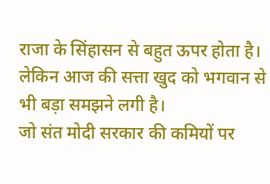राजा के सिंहासन से बहुत ऊपर होता है। लेकिन आज की सत्ता खुद को भगवान से भी बड़ा समझने लगी है।
जो संत मोदी सरकार की कमियों पर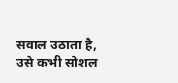सवाल उठाता है, उसे कभी सोशल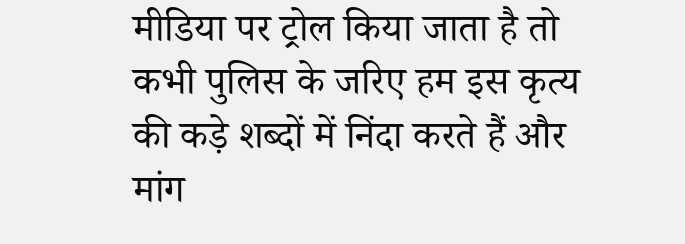मीडिया पर ट्रोल किया जाता है तो कभी पुलिस के जरिए हम इस कृत्य की कड़े शब्दों में निंदा करते हैं और मांग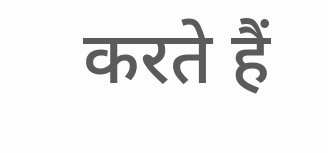करते हैं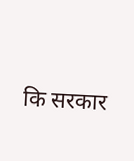कि सरकार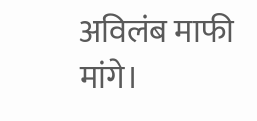अविलंब माफी मांगे।